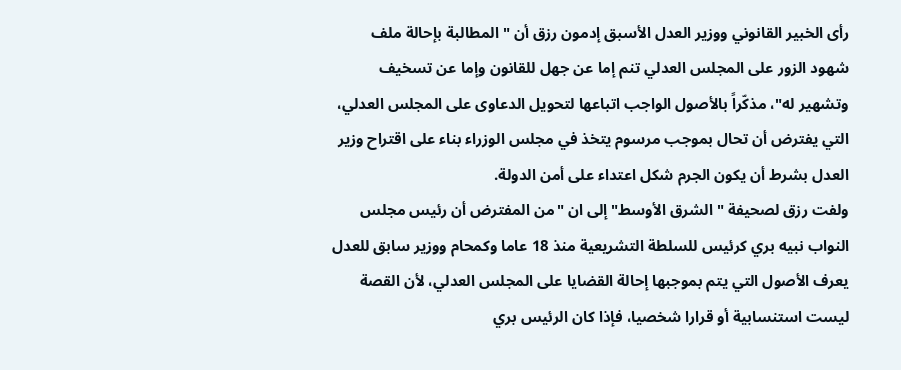رأى الخبير القانوني ووزير العدل الأسبق إدمون رزق أن "المطالبة بإحالة ملف شهود الزور على المجلس العدلي تنم إما عن جهل للقانون وإما عن تسخيف وتشهير له"، مذكّراً بالأصول الواجب اتباعها لتحويل الدعاوى على المجلس العدلي، التي يفترض أن تحال بموجب مرسوم يتخذ في مجلس الوزراء بناء على اقتراح وزير العدل بشرط أن يكون الجرم شكل اعتداء على أمن الدولة.
ولفت رزق لصحيفة "الشرق الأوسط" إلى ان "من المفترض أن رئيس مجلس النواب نبيه بري كرئيس للسلطة التشريعية منذ 18 عاما وكمحام ووزير سابق للعدل يعرف الأصول التي يتم بموجبها إحالة القضايا على المجلس العدلي، لأن القصة ليست استنسابية أو قرارا شخصيا، فإذا كان الرئيس بري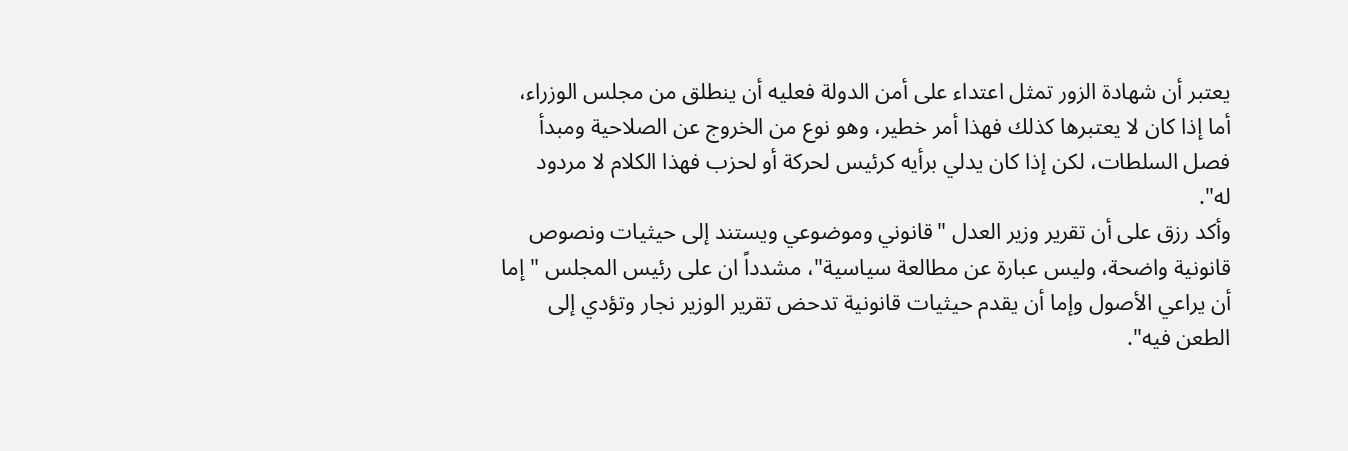يعتبر أن شهادة الزور تمثل اعتداء على أمن الدولة فعليه أن ينطلق من مجلس الوزراء، أما إذا كان لا يعتبرها كذلك فهذا أمر خطير، وهو نوع من الخروج عن الصلاحية ومبدأ فصل السلطات، لكن إذا كان يدلي برأيه كرئيس لحركة أو لحزب فهذا الكلام لا مردود له".
وأكد رزق على أن تقرير وزير العدل "قانوني وموضوعي ويستند إلى حيثيات ونصوص قانونية واضحة، وليس عبارة عن مطالعة سياسية"، مشدداً ان على رئيس المجلس "إما أن يراعي الأصول وإما أن يقدم حيثيات قانونية تدحض تقرير الوزير نجار وتؤدي إلى الطعن فيه".